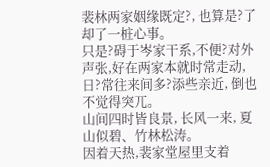裴林两家姻缘既定?, 也算是?了却了一桩心事。
只是?碍于岑家干系,不便?对外声张,好在两家本就时常走动, 日?常往来间多?添些亲近, 倒也不觉得突兀。
山间四时皆良景, 长风一来, 夏山似碧、竹林松涛。
因着天热,裴家堂屋里支着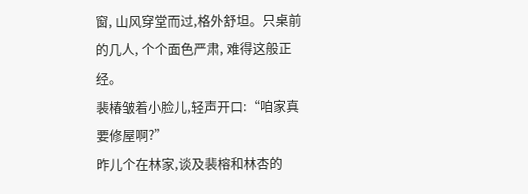窗, 山风穿堂而过,格外舒坦。只桌前的几人, 个个面色严肃, 难得这般正经。
裴椿皱着小脸儿,轻声开口:“咱家真要修屋啊?”
昨儿个在林家,谈及裴榕和林杏的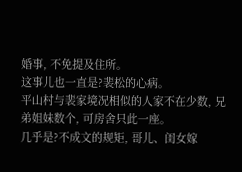婚事, 不免提及住所。
这事儿也一直是?裴松的心病。
平山村与裴家境况相似的人家不在少数, 兄弟姐妹数个, 可房舍只此一座。
几乎是?不成文的规矩, 哥儿、闺女嫁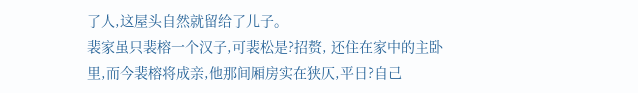了人,这屋头自然就留给了儿子。
裴家虽只裴榕一个汉子,可裴松是?招赘, 还住在家中的主卧里,而今裴榕将成亲,他那间厢房实在狭仄,平日?自己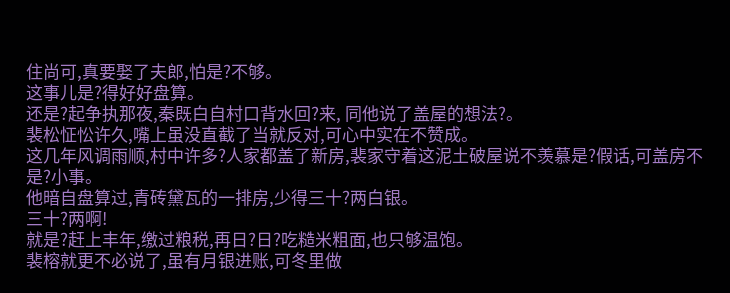住尚可,真要娶了夫郎,怕是?不够。
这事儿是?得好好盘算。
还是?起争执那夜,秦既白自村口背水回?来, 同他说了盖屋的想法?。
裴松怔忪许久,嘴上虽没直截了当就反对,可心中实在不赞成。
这几年风调雨顺,村中许多?人家都盖了新房,裴家守着这泥土破屋说不羡慕是?假话,可盖房不是?小事。
他暗自盘算过,青砖黛瓦的一排房,少得三十?两白银。
三十?两啊!
就是?赶上丰年,缴过粮税,再日?日?吃糙米粗面,也只够温饱。
裴榕就更不必说了,虽有月银进账,可冬里做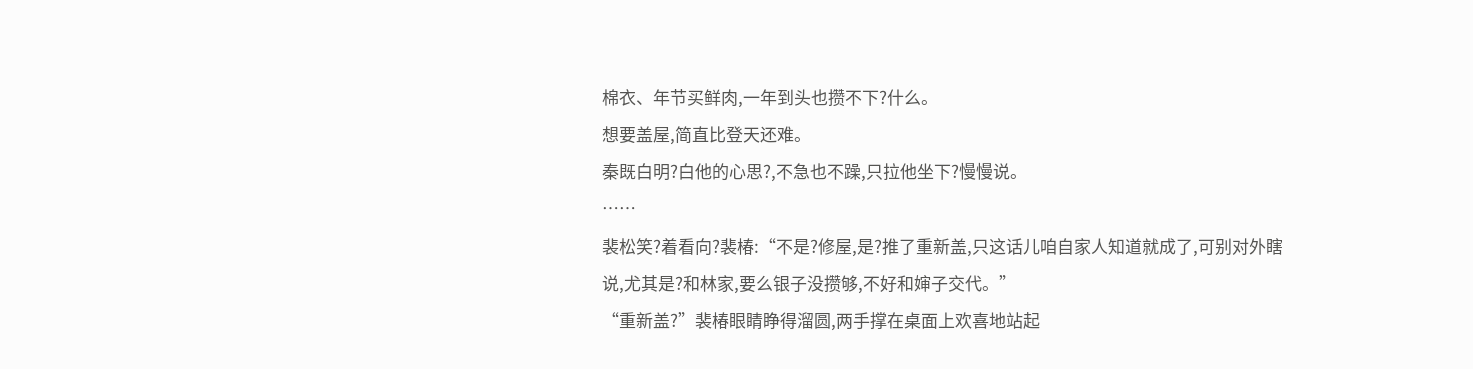棉衣、年节买鲜肉,一年到头也攒不下?什么。
想要盖屋,简直比登天还难。
秦既白明?白他的心思?,不急也不躁,只拉他坐下?慢慢说。
……
裴松笑?着看向?裴椿:“不是?修屋,是?推了重新盖,只这话儿咱自家人知道就成了,可别对外瞎说,尤其是?和林家,要么银子没攒够,不好和婶子交代。”
“重新盖?”裴椿眼睛睁得溜圆,两手撑在桌面上欢喜地站起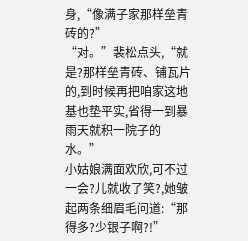身,“像满子家那样垒青砖的?”
“对。”裴松点头,“就是?那样垒青砖、铺瓦片的,到时候再把咱家这地基也垫平实,省得一到暴雨天就积一院子的水。”
小姑娘满面欢欣,可不过一会?儿就收了笑?,她皱起两条细眉毛问道:“那得多?少银子啊?!”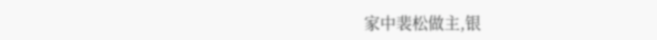家中裴松做主,银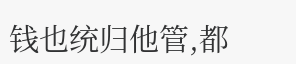钱也统归他管,都